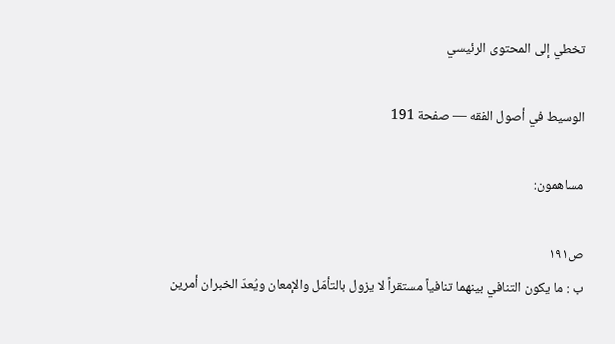تخطي إلى المحتوى الرئيسي

الوسيط في أصول الفقه — صفحة 191

مساهمون:

ص١٩١
ب : ما يكون التنافي بينهما تنافياً مستقراً لا يزول بالتأمّل والإمعان ويُعدّ الخبران أمرين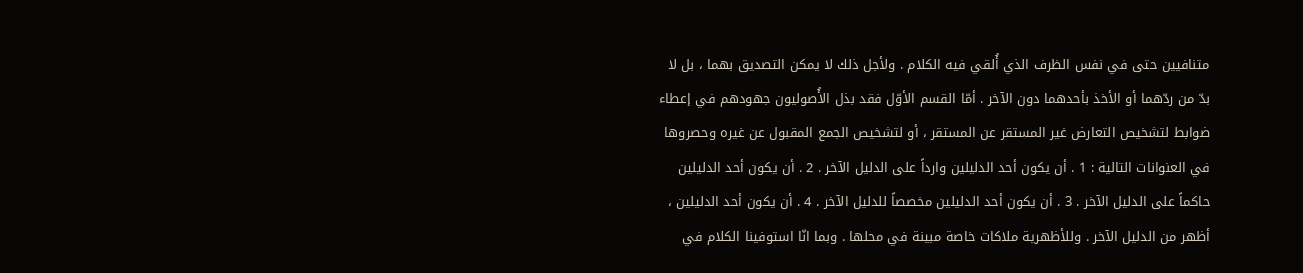متنافيين حتى في نفس الظرف الذي أُلقي فيه الكلام . ولأجل ذلك لا يمكن التصديق بهما ، بل لا بدّ من ردّهما أو الأخذ بأحدهما دون الآخر . أمّا القسم الأوّل فقد بذل الأُصوليون جهودهم في إعطاء ضوابط لتشخيص التعارض غير المستقر عن المستقر ، أو لتشخيص الجمع المقبول عن غيره وحصروها في العنوانات التالية : 1 . أن يكون أحد الدليلين وارداً على الدليل الآخر . 2 . أن يكون أحد الدليلين حاكماً على الدليل الآخر . 3 . أن يكون أحد الدليلين مخصصاً للدليل الآخر . 4 . أن يكون أحد الدليلين ، أظهر من الدليل الآخر . وللأظهرية ملاكات خاصة مبينة في محلها . وبما انّا استوفينا الكلام في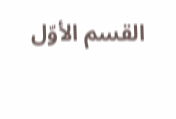القسم الأوّل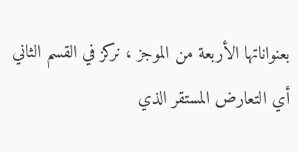بعنواناتها الأربعة من الموجز ، نركز في القسم الثاني أي التعارض المستقر الذي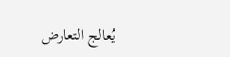يُعالج التعارض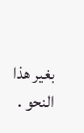بغير هذا النحو .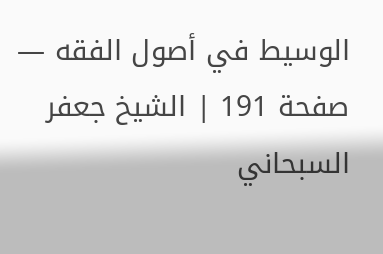الوسيط في أصول الفقه — صفحة 191 | الشيخ جعفر السبحاني